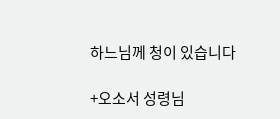하느님께 청이 있습니다

+오소서 성령님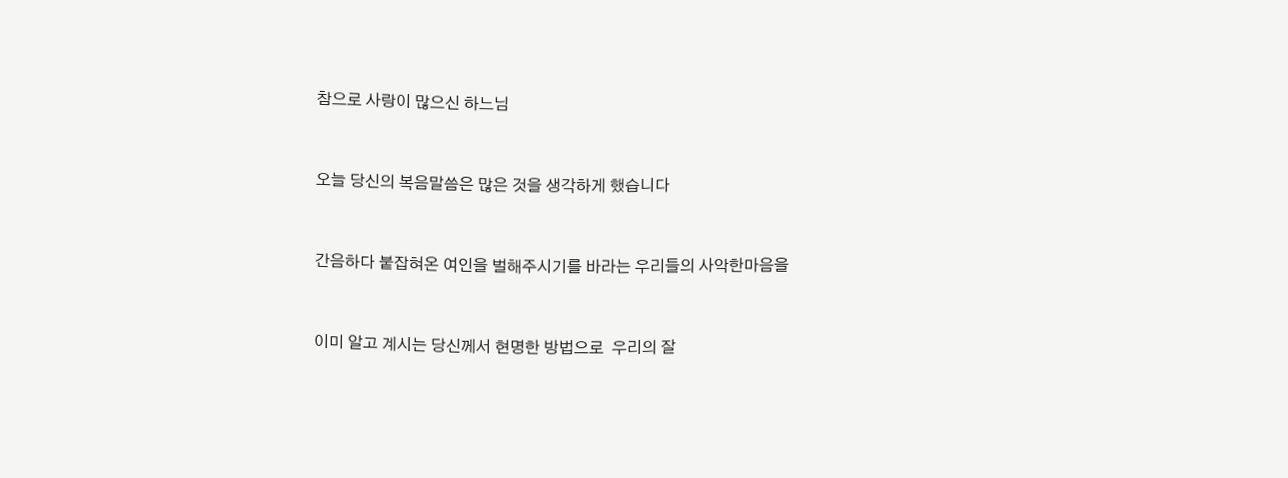참으로 사랑이 많으신 하느님


오늘 당신의 복음말씀은 많은 것을 생각하게 했습니다


간음하다 붙잡혀온 여인을 벌해주시기를 바라는 우리들의 사악한마음을


이미 알고 계시는 당신께서 현명한 방법으로  우리의 잘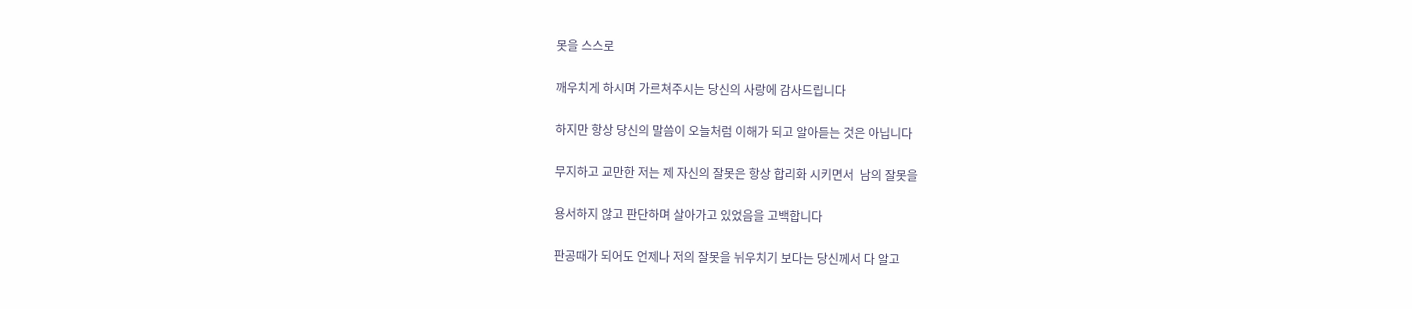못을 스스로


깨우치게 하시며 가르쳐주시는 당신의 사랑에 감사드립니다


하지만 항상 당신의 말씀이 오늘처럼 이해가 되고 알아듣는 것은 아닙니다


무지하고 교만한 저는 제 자신의 잘못은 항상 합리화 시키면서  남의 잘못을


용서하지 않고 판단하며 살아가고 있었음을 고백합니다


판공때가 되어도 언제나 저의 잘못을 뉘우치기 보다는 당신께서 다 알고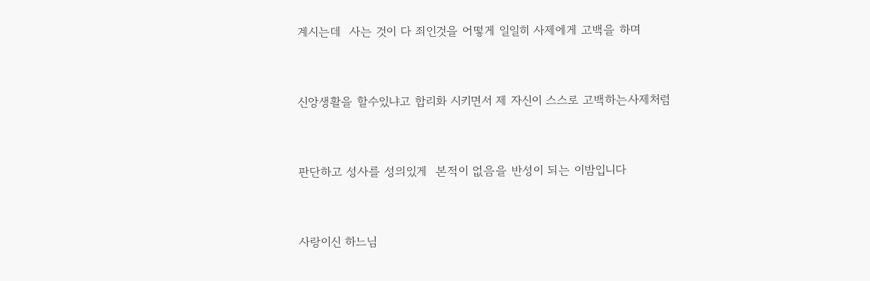계시는데  사는 것이 다 죄인것을 어떻게 일일히 사제에게 고백을 하며


신앙생활을 할수있냐고 합리화 시키면서 제 자신이 스스로 고백하는사제처럼


판단하고 성사를 성의있게  본적이 없음을 반성이 되는 이밤입니다


사랑이신 하느님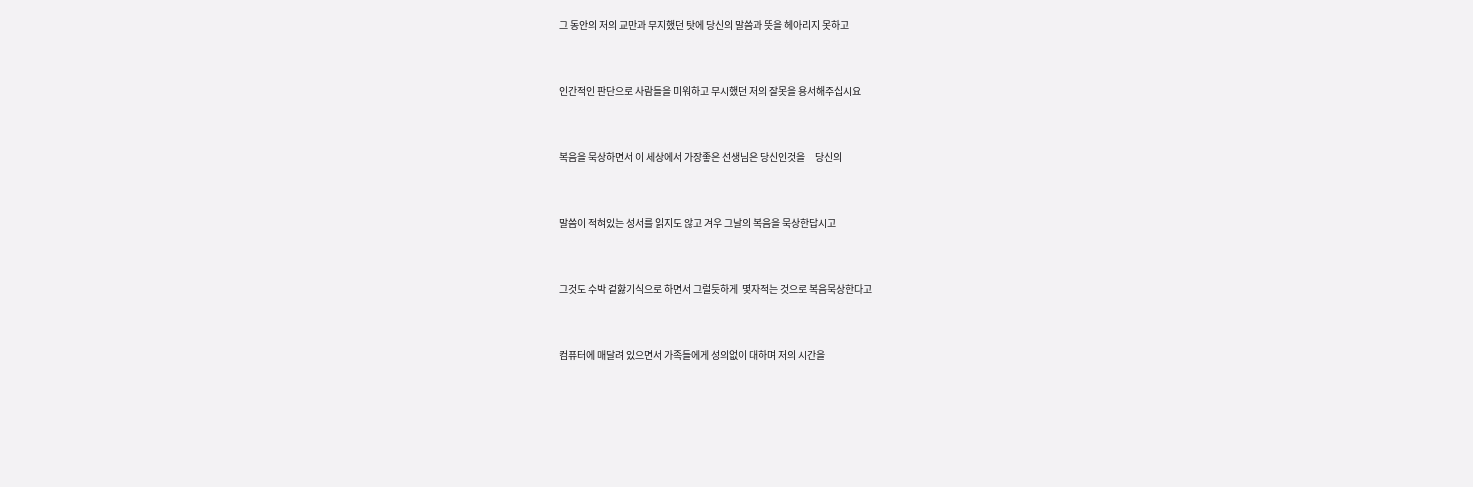그 동안의 저의 교만과 무지했던 탓에 당신의 말씀과 뜻을 헤아리지 못하고


인간적인 판단으로 사람들을 미워하고 무시했던 저의 잘못을 용서해주십시요


복음을 묵상하면서 이 세상에서 가장좋은 선생님은 당신인것을     당신의


말씀이 적혀있는 성서를 읽지도 않고 겨우 그날의 복음을 묵상한답시고


그것도 수박 겉핧기식으로 하면서 그럴듯하게  몇자적는 것으로 복음묵상한다고


컴퓨터에 매달려 있으면서 가족들에게 성의없이 대하며 저의 시간을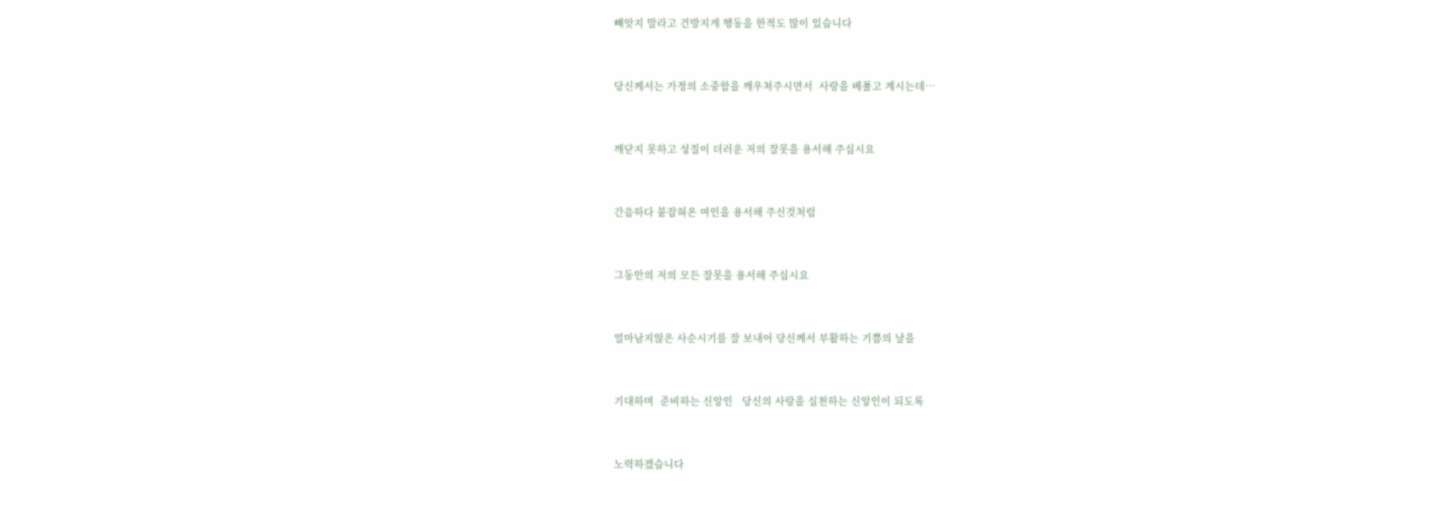빼앗지 말라고 건방지게 행동을 한적도 많이 있습니다


당신께서는 가정의 소중함을 깨우쳐주시면서  사랑을 베풀고 계시는데…


깨닫지 못하고 성질이 더러운 저의 잘못을 용서해 주십시요


간음하다 붙잡혀온 여인을 용서해 주신것처럼


그동안의 저의 모든 잘못을 용서해 주십시요


얼마남지않은 사순시기를 잘 보내어 당신께서 부활하는 기쁨의 날을


기대하며  준비하는 신앙인   당신의 사랑을 실천하는 신앙인이 되도록


노력하겠습니다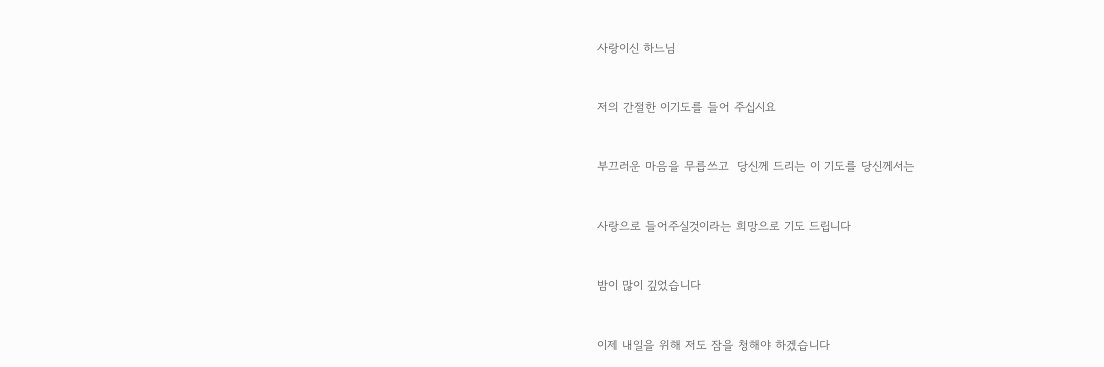사랑이신 하느님


저의 간절한 이기도를 들어 주십시요


부끄러운 마음을 무릅쓰고  당신께 드리는 이 기도를 당신께서는


사랑으로 들어주실것이라는 희망으로 기도 드립니다


밤이 많이 깊었습니다


이제 내일을 위해 저도 잠을 청해야 하겠습니다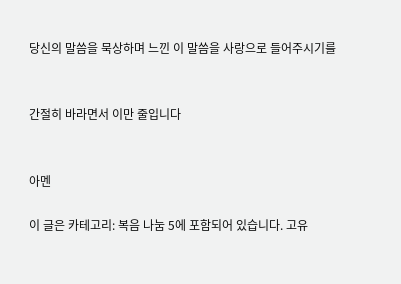당신의 말씀을 묵상하며 느낀 이 말씀을 사랑으로 들어주시기를


간절히 바라면서 이만 줄입니다


아멘

이 글은 카테고리: 복음 나눔 5에 포함되어 있습니다. 고유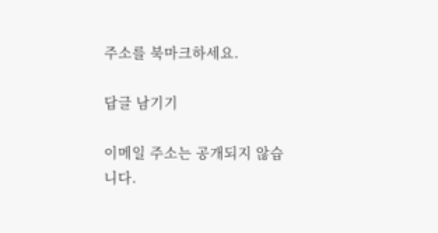주소를 북마크하세요.

답글 남기기

이메일 주소는 공개되지 않습니다.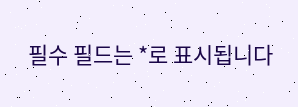필수 필드는 *로 표시됩니다